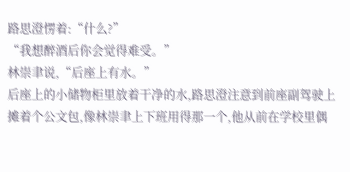路思澄愣着:“什么?”
“我想醉酒后你会觉得难受。”
林崇聿说,“后座上有水。”
后座上的小储物柜里放着干净的水,路思澄注意到前座副驾驶上摊着个公文包,像林崇聿上下班用得那一个,他从前在学校里偶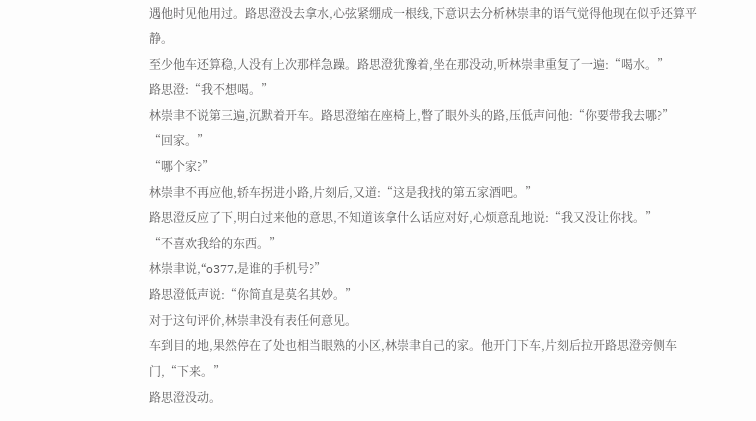遇他时见他用过。路思澄没去拿水,心弦紧绷成一根线,下意识去分析林崇聿的语气觉得他现在似乎还算平静。
至少他车还算稳,人没有上次那样急躁。路思澄犹豫着,坐在那没动,听林崇聿重复了一遍:“喝水。”
路思澄:“我不想喝。”
林崇聿不说第三遍,沉默着开车。路思澄缩在座椅上,瞥了眼外头的路,压低声问他:“你要带我去哪?”
“回家。”
“哪个家?”
林崇聿不再应他,轿车拐进小路,片刻后,又道:“这是我找的第五家酒吧。”
路思澄反应了下,明白过来他的意思,不知道该拿什么话应对好,心烦意乱地说:“我又没让你找。”
“不喜欢我给的东西。”
林崇聿说,“o377,是谁的手机号?”
路思澄低声说:“你简直是莫名其妙。”
对于这句评价,林崇聿没有表任何意见。
车到目的地,果然停在了处也相当眼熟的小区,林崇聿自己的家。他开门下车,片刻后拉开路思澄旁侧车门,“下来。”
路思澄没动。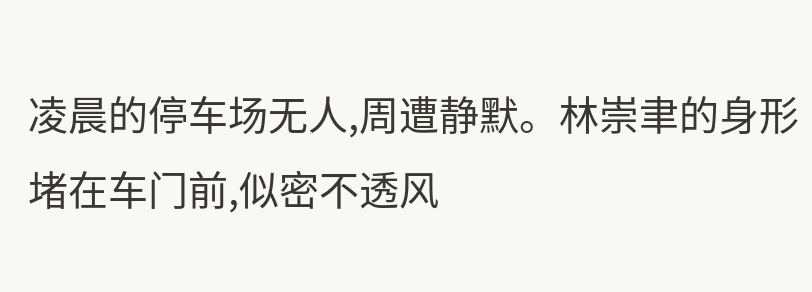凌晨的停车场无人,周遭静默。林崇聿的身形堵在车门前,似密不透风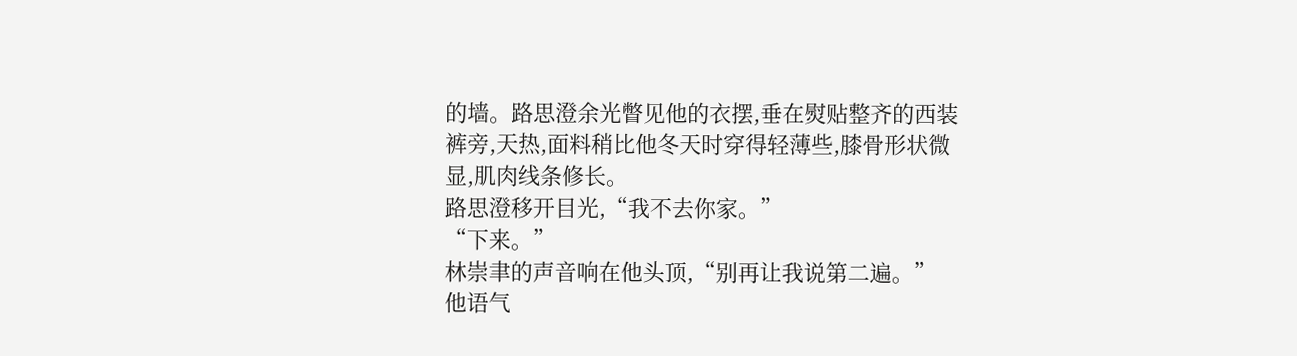的墙。路思澄余光瞥见他的衣摆,垂在熨贴整齐的西装裤旁,天热,面料稍比他冬天时穿得轻薄些,膝骨形状微显,肌肉线条修长。
路思澄移开目光,“我不去你家。”
“下来。”
林崇聿的声音响在他头顶,“别再让我说第二遍。”
他语气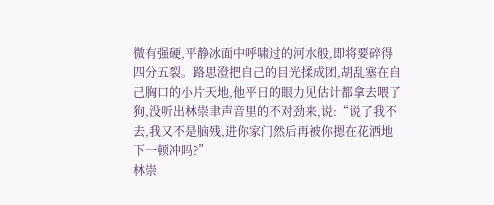微有强硬,平静冰面中呼啸过的河水般,即将要碎得四分五裂。路思澄把自己的目光揉成团,胡乱塞在自己胸口的小片天地,他平日的眼力见估计都拿去喂了狗,没听出林崇聿声音里的不对劲来,说:“说了我不去,我又不是脑残,进你家门然后再被你摁在花洒地下一顿冲吗?”
林崇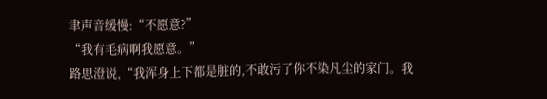聿声音缓慢:“不愿意?”
“我有毛病啊我愿意。”
路思澄说,“我浑身上下都是脏的,不敢污了你不染凡尘的家门。我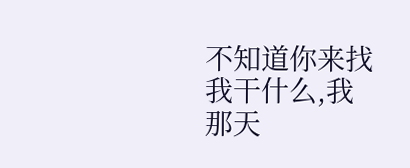不知道你来找我干什么,我那天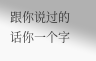跟你说过的话你一个字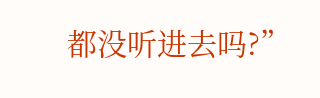都没听进去吗?”